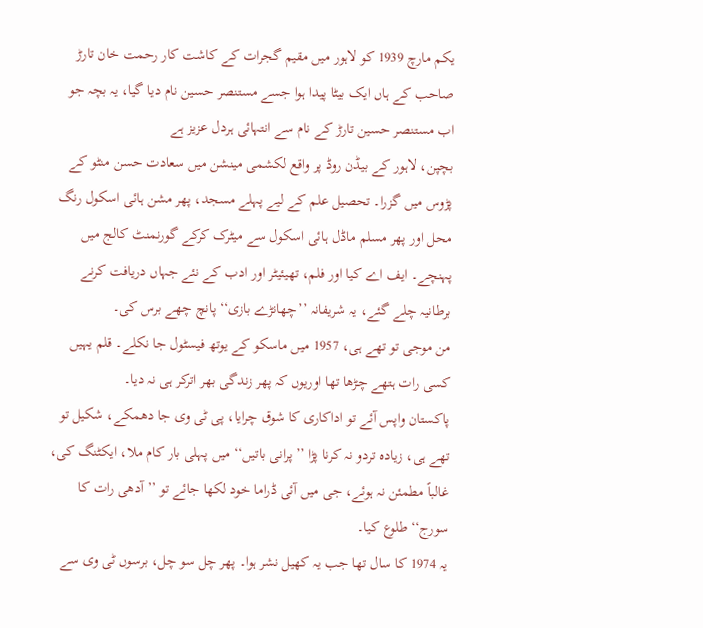یکم مارچ 1939 کو لاہور میں مقیم گجرات کے کاشت کار رحمت خان تارڑ صاحب کے ہاں ایک بیٹا پیدا ہوا جسے مستنصر حسین نام دیا گیا، یہ بچہ جو اب مستنصر حسین تارڑ کے نام سے انتہائی ہردل عزیز ہے
بچپن، لاہور کے بیڈن روڈ پر واقع لکشمی مینشن میں سعادت حسن منٹو کے پڑوس میں گزرا۔ تحصیل علم کے لیے پہلے مسجد، پھر مشن ہائی اسکول رنگ محل اور پھر مسلم ماڈل ہائی اسکول سے میٹرک کرکے گورنمنٹ کالج میں پہنچے۔ ایف اے کیا اور فلم، تھیئیٹر اور ادب کے نئے جہاں دریافت کرنے برطانیہ چلے گئے، یہ شریفانہ ’’چھانڑے بازی‘‘ پانچ چھے برس کی۔
من موجی تو تھے ہی، 1957 میں ماسکو کے یوتھ فیسٹول جا نکلے۔ قلم یہیں کسی رات ہتھے چڑھا تھا اوریوں کہ پھر زندگی بھر اترکر ہی نہ دیا۔
پاکستان واپس آئے تو اداکاری کا شوق چرایا، پی ٹی وی جا دھمکے، شکیل تو تھے ہی، زیادہ تردو نہ کرنا پڑا ’’پرانی باتیں‘‘ میں پہلی بار کام ملا، ایکٹنگ کی، غالباً مطمئن نہ ہوئے، جی میں آئی ڈراما خود لکھا جائے تو ’’آدھی رات کا سورج‘‘ طلوع کیا۔
یہ 1974 کا سال تھا جب یہ کھیل نشر ہوا۔ پھر چل سو چل، برسوں ٹی وی سے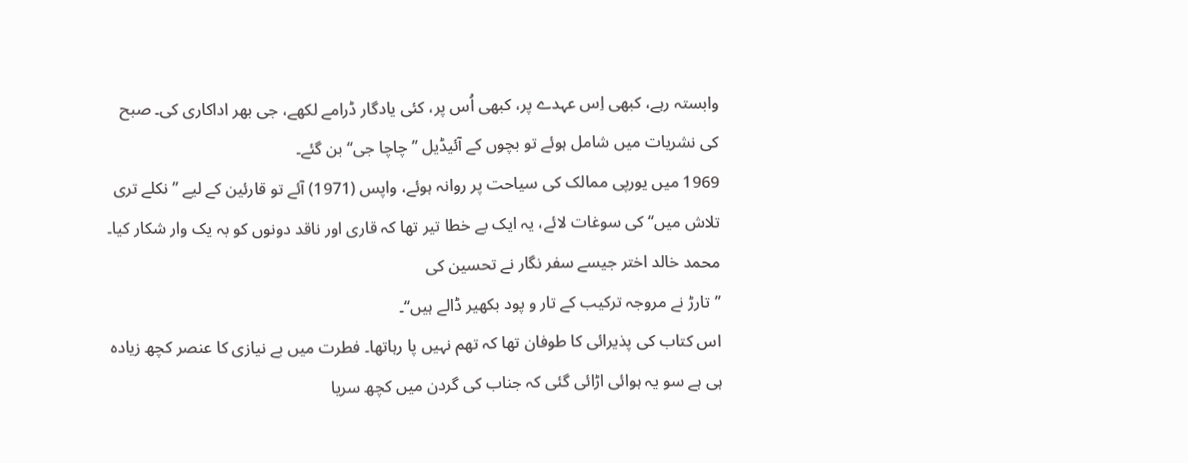وابستہ رہے، کبھی اِس عہدے پر، کبھی اُس پر، کئی یادگار ڈرامے لکھے، جی بھر اداکاری کی۔ صبح کی نشریات میں شامل ہوئے تو بچوں کے آئیڈیل ’’چاچا جی‘‘ بن گئے۔
1969 میں یورپی ممالک کی سیاحت پر روانہ ہوئے، واپس (1971) آئے تو قارئین کے لیے ’’نکلے تری تلاش میں‘‘ کی سوغات لائے، یہ ایک بے خطا تیر تھا کہ قاری اور ناقد دونوں کو بہ یک وار شکار کیا۔
محمد خالد اختر جیسے سفر نگار نے تحسین کی
’’تارڑ نے مروجہ ترکیب کے تار و پود بکھیر ڈالے ہیں‘‘۔
اس کتاب کی پذیرائی کا طوفان تھا کہ تھم نہیں پا رہاتھا۔ فطرت میں بے نیازی کا عنصر کچھ زیادہ ہی ہے سو یہ ہوائی اڑائی گئی کہ جناب کی گردن میں کچھ سریا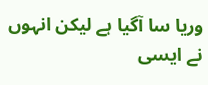وریا سا آگیا ہے لیکن انہوں نے ایسی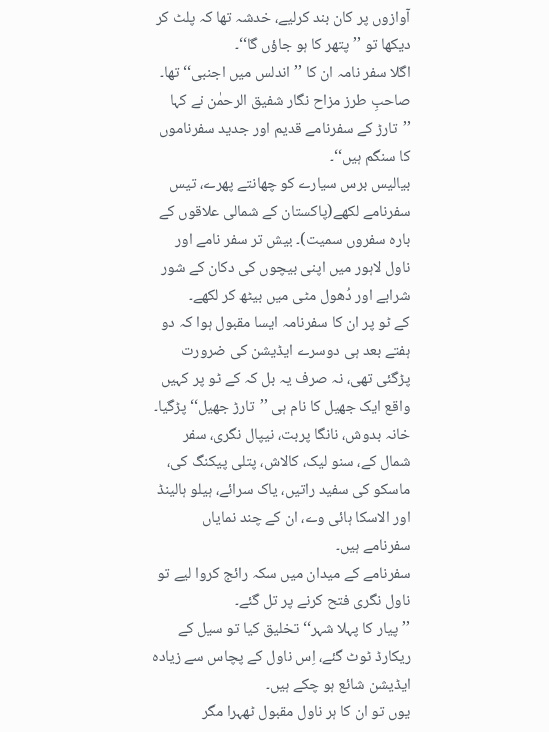آوازوں پر کان بند کرلیے، خدشہ تھا کہ پلٹ کر دیکھا تو ’’پتھر کا ہو جاؤں گا‘‘۔
اگلا سفر نامہ ان کا ’’اندلس میں اجنبی‘‘ تھا۔
صاحبِ طرز مزاح نگار شفیق الرحمٰن نے کہا
’’تارڑ کے سفرنامے قدیم اور جدید سفرناموں کا سنگم ہیں‘‘۔
بیالیس برس سیارے کو چھانتے پھرے، تیس سفرنامے لکھے(پاکستان کے شمالی علاقوں کے بارہ سفروں سمیت)۔ بیش تر سفر نامے اور ناول لاہور میں اپنی بیچوں کی دکان کے شور شرابے اور دُھول مٹی میں بیٹھ کر لکھے۔
کے ٹو پر ان کا سفرنامہ ایسا مقبول ہوا کہ دو ہفتے بعد ہی دوسرے ایڈیشن کی ضرورت پڑگئی تھی، نہ صرف یہ بل کہ کے ٹو پر کہیں واقع ایک جھیل کا نام ہی ’’تارڑ جھیل‘‘ پڑگیا۔
خانہ بدوش، نانگا پربت، نیپال نگری، سفر شمال کے، سنو لیک، کالاش، پتلی پیکنگ کی، ماسکو کی سفید راتیں، یاک سرائے، ہیلو ہالینڈ اور الاسکا ہائی وے، ان کے چند نمایاں سفرنامے ہیں۔
سفرنامے کے میدان میں سکہ رائج کروا لیے تو ناول نگری فتح کرنے پر تل گئے۔
’’پیار کا پہلا شہر‘‘ تخلیق کیا تو سیل کے ریکارڈ ٹوٹ گئے، اِس ناول کے پچاس سے زیادہ ایڈیشن شائع ہو چکے ہیں۔
یوں تو ان کا ہر ناول مقبول ٹھہرا مگر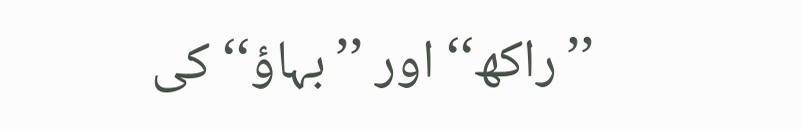’’راکھ‘‘ اور ’’بہاؤ‘‘ کی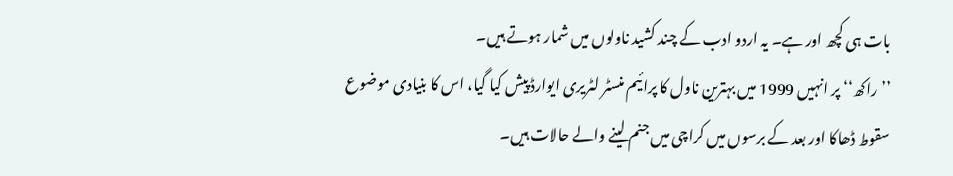بات ہی کچھ اور ہے۔ یہ اردو ادب کے چند کشید ناولوں میں شمار ہوتے ہیں۔
’’راکھ‘‘ پر انہیں 1999 میں بہترین ناول کا پرائیم منسٹر لٹریری ایوارڈ پیش کیا گیا، اس کا بنیادی موضوع سقوط ڈھاکا اور بعد کے برسوں میں کراچی میں جنم لینے والے حالات ہیں۔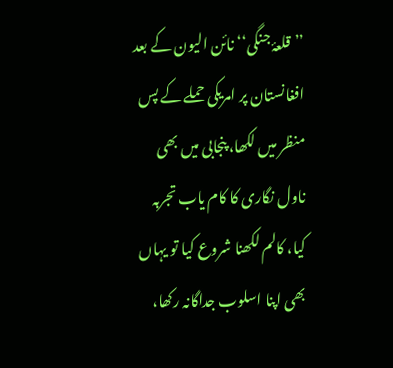’’قلعۂ جنگی‘‘ نائن الیون کے بعد افغانستان پر امریکی حملے کے پس منظر میں لکھا، پنجابی میں بھی ناول نگاری کا کام یاب تجربہ کیا، کالم لکھنا شروع کیا تو یہاں بھی اپنا اسلوب جداگانہ رکھا،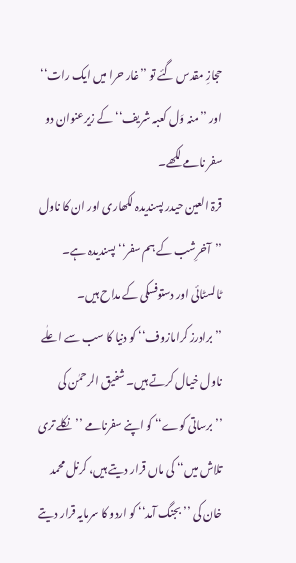حجازِ مقدس گئے تو ’’غار حرا میں ایک رات‘‘ اور ’’منہ وَل کعبہ شریف‘‘ کے زیرعنوان دو سفر نامے لکھے۔
قرۃ العین حیدر پسندیدہ لکھاری اور ان کا ناول ’’آخرِشب کے ہم سفر‘‘ پسندیدہ ہے۔
ٹالسٹائی اور دستوفسکی کے مداح ہیں۔
’’برادرز کرامازوف‘‘ کو دنیا کا سب سے اعلٰے ناول خیال کرتے ہیں۔ شفیق الرحمٰن کی ’’برساتی کوے‘‘ کو اپنے سفرنامے ’’نکلے تری تلاش میں‘‘ کی ماں قرار دیتے ہیں، کرنل محمد خان کی ’’بجنگ آمد‘‘ کو اردو کا سرمایہ قرار دیتے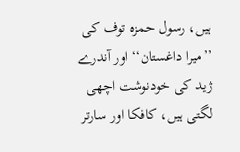ہیں، رسول حمزہ توف کی ’’میرا داغستان‘‘ اور آندرے ژید کی خودنوشت اچھی لگتی ہیں، کافکا اور سارتر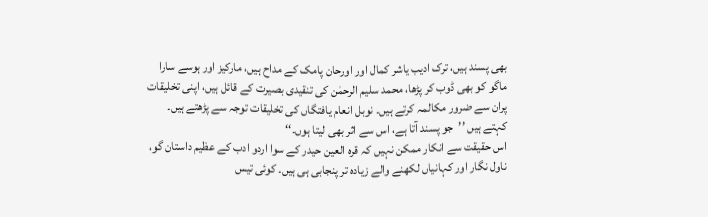بھی پسند ہیں، ترک ادیب یاشر کمال اور اورحان پامک کے مداح ہیں، مارکیز اور ہوسے سارا ماگو کو بھی ڈوب کر پڑھا، محمد سلیم الرحمٰن کی تنقیدی بصیرت کے قائل ہیں، اپنی تخلیقات پران سے ضرور مکالمہ کرتے ہیں۔ نوبل انعام یافتگاں کی تخلیقات توجہ سے پڑھتے ہیں۔ کہتے ہیں ’’جو پسند آتا ہے، اس سے اثر بھی لیتا ہوں۔‘‘
اس حقیقت سے انکار ممکن نہیں کہ قرہ العین حیدر کے سوا اردو ادب کے عظیم داستان گو، ناول نگار اور کہانیاں لکھنے والے زیادہ تر پنجابی ہی ہیں۔ کوئی تیس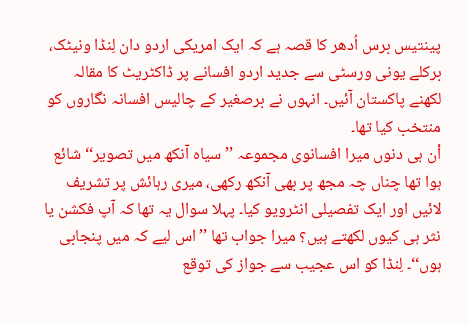پینتیس برس اُدھر کا قصہ ہے کہ ایک امریکی اردو دان لِنڈا ونیٹک، برکلے یونی ورسٹی سے جدید اردو افسانے پر ڈاکٹریٹ کا مقالہ لکھنے پاکستان آئیں۔ انہوں نے برصغیر کے چالیس افسانہ نگاروں کو منتخب کیا تھا۔
اْن ہی دنوں میرا افسانوی مجموعہ ’’سیاہ آنکھ میں تصویر‘‘ شائع ہوا تھا چناں چہ مجھ پر بھی آنکھ رکھی، میری رہائش پر تشریف لائیں اور ایک تفصیلی انٹرویو کیا۔ پہلا سوال یہ تھا کہ آپ فکشن یا نثر ہی کیوں لکھتے ہیں؟ میرا جواب تھا ’’اس لیے کہ میں پنجابی ہوں‘‘۔ لِنڈا کو اس عجیب سے جواز کی توقع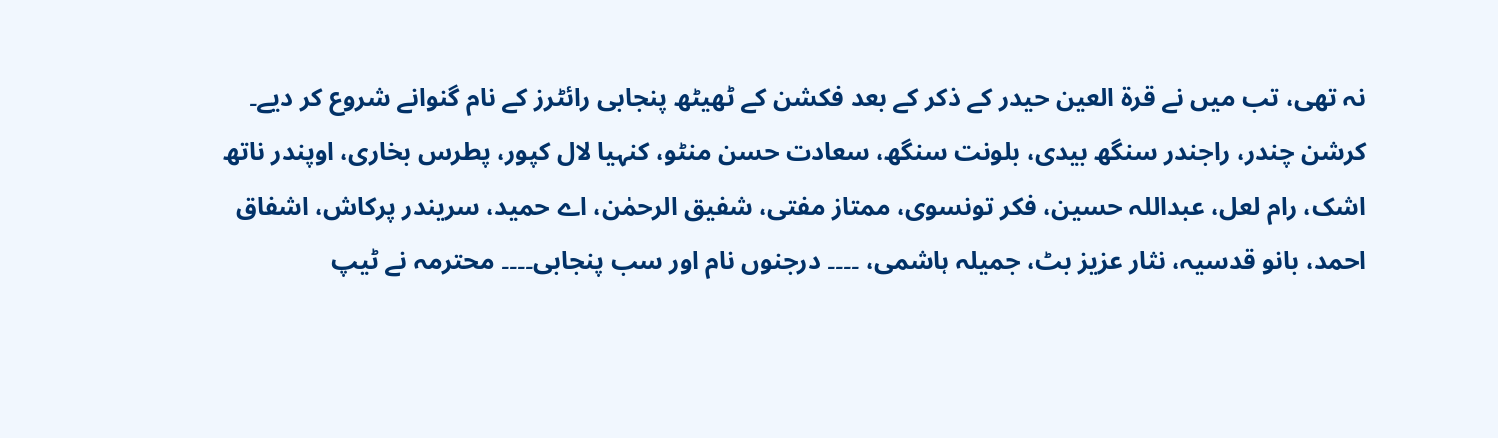نہ تھی، تب میں نے قرۃ العین حیدر کے ذکر کے بعد فکشن کے ٹھیٹھ پنجابی رائٹرز کے نام گنوانے شروع کر دیے۔
کرشن چندر، راجندر سنگھ بیدی، بلونت سنگھ، سعادت حسن منٹو، کنہیا لال کپور، پطرس بخاری، اوپندر ناتھ اشک، رام لعل، عبداللہ حسین، فکر تونسوی، ممتاز مفتی، شفیق الرحمٰن، اے حمید، سریندر پرکاش، اشفاق احمد، بانو قدسیہ، نثار عزیز بٹ، جمیلہ ہاشمی، ۔۔۔۔ درجنوں نام اور سب پنجابی۔۔۔۔ محترمہ نے ٹیپ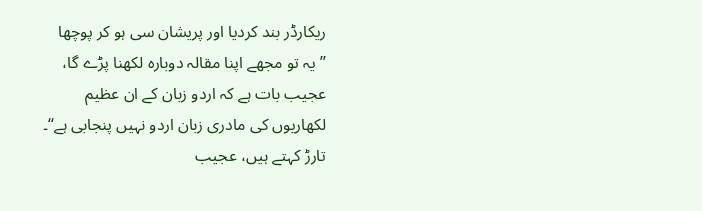ریکارڈر بند کردیا اور پریشان سی ہو کر پوچھا ’’یہ تو مجھے اپنا مقالہ دوبارہ لکھنا پڑے گا، عجیب بات ہے کہ اردو زبان کے ان عظیم لکھاریوں کی مادری زبان اردو نہیں پنجابی ہے‘‘۔
تارڑ کہتے ہیں، عجیب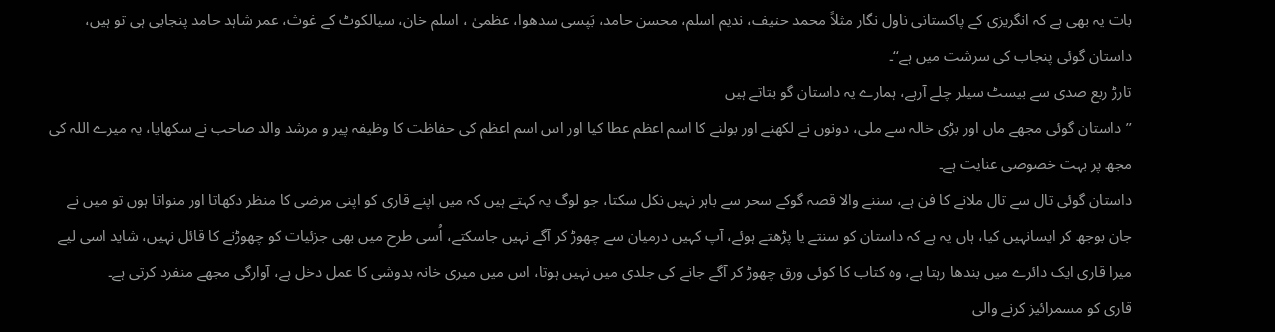بات یہ بھی ہے کہ انگریزی کے پاکستانی ناول نگار مثلاً محمد حنیف، ندیم اسلم، محسن حامد، بَپسی سدھوا، عظمیٰ ، اسلم خان، سیالکوٹ کے غوث، عمر شاہد حامد پنجابی ہی تو ہیں، داستان گوئی پنجاب کی سرشت میں ہے‘‘۔
تارڑ ربع صدی سے بیسٹ سیلر چلے آرہے، ہمارے یہ داستان گو بتاتے ہیں
’’داستان گوئی مجھے ماں اور بڑی خالہ سے ملی، دونوں نے لکھنے اور بولنے کا اسم اعظم عطا کیا اور اس اسم اعظم کی حفاظت کا وظیفہ پیر و مرشد والد صاحب نے سکھایا، یہ میرے اللہ کی مجھ پر بہت خصوصی عنایت ہے۔
داستان گوئی تال سے تال ملانے کا فن ہے، سننے والا قصہ گوکے سحر سے باہر نہیں نکل سکتا، جو لوگ یہ کہتے ہیں کہ میں اپنے قاری کو اپنی مرضی کا منظر دکھاتا اور منواتا ہوں تو میں نے جان بوجھ کر ایسانہیں کیا، ہاں یہ ہے کہ داستان کو سنتے یا پڑھتے ہوئے، آپ کہیں درمیان سے چھوڑ کر آگے نہیں جاسکتے، اُسی طرح میں بھی جزئیات کو چھوڑنے کا قائل نہیں، شاید اسی لیے میرا قاری ایک دائرے میں بندھا رہتا ہے، وہ کتاب کا کوئی ورق چھوڑ کر آگے جانے کی جلدی میں نہیں ہوتا، اس میں میری خانہ بدوشی کا عمل دخل ہے، آوارگی مجھے منفرد کرتی ہے۔
قاری کو مسمرائیز کرنے والی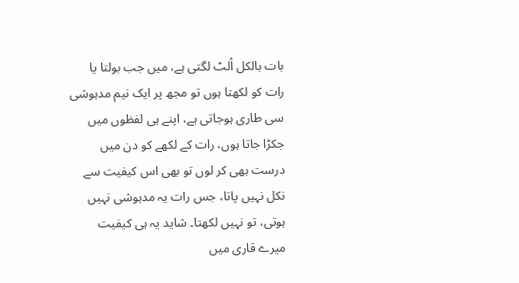بات بالکل اُلٹ لگتی ہے، میں جب بولتا یا رات کو لکھتا ہوں تو مجھ پر ایک نیم مدہوشی سی طاری ہوجاتی ہے، اپنے ہی لفظوں میں جکڑا جاتا ہوں، رات کے لکھے کو دن میں درست بھی کر لوں تو بھی اس کیفیت سے نکل نہیں پاتا، جس رات یہ مدہوشی نہیں ہوتی، تو نہیں لکھتا۔ شاید یہ ہی کیفیت میرے قاری میں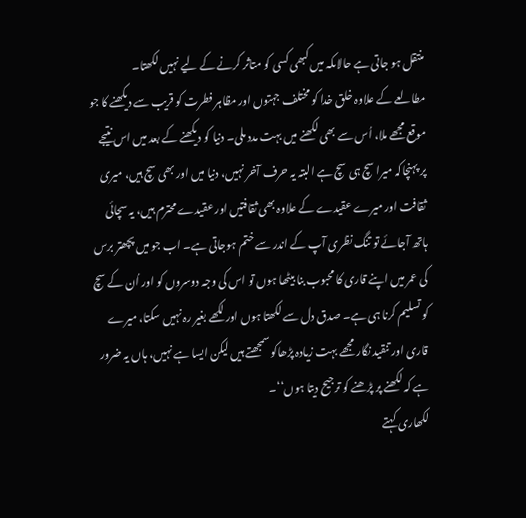منتقل ہو جاتی ہے حالاںکہ میں کبھی کسی کو متاثر کرنے کے لیے نہیں لکھتا۔
مطالعے کے علاوہ خلق خدا کو مختلف جہتوں اور مظاہر فطرت کو قریب سے دیکھنے کا جو موقع مجھے ملا، اُس سے بھی لکھنے میں بہت مدد ملی۔ دنیا کو دیکھنے کے بعد میں اس نتیجے پر پہنچاکہ میرا سچ ہی سچ ہے البتہ یہ حرف آخر نہیں، دنیا میں اور بھی سچ ہیں، میری ثقافت اور میرے عقیدے کے علاوہ بھی ثقافتیں اور عقیدے محترم ہیں، یہ سچائی ہاتھ آجائے تو تنگ نظری آپ کے اندر سے ختم ہوجاتی ہے۔ اب جو میں پچھتر برس کی عمر میں اپنے قاری کا محبوب بنا بیٹھا ہوں تو اس کی وجہ دوسروں کو اور اُن کے سچ کو تسلیم کرنا ہی ہے۔ صدق دل سے لکھتا ہوں اور لکھے بغیر رہ نہیں سکتا، میرے قاری اور تنقید نگار مجھے بہت زیادہ پڑھاکو سمجھتے ہیں لیکن ایسا ہے نہیں، ہاں یہ ضرور ہے کہ لکھنے پر پڑھنے کو ترجیح دیتا ہوں‘‘۔
لکھاری کہتے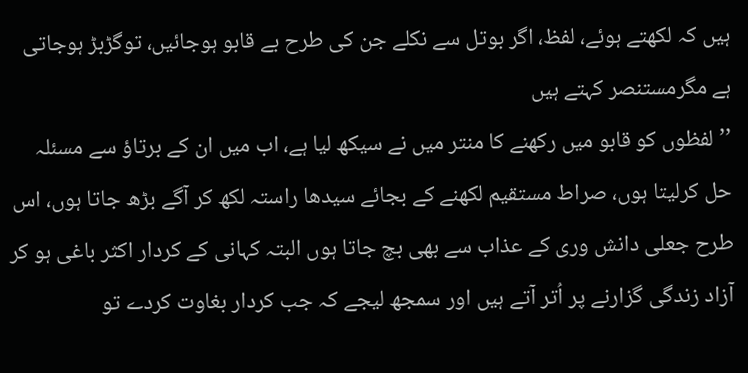ہیں کہ لکھتے ہوئے، لفظ، اگر بوتل سے نکلے جن کی طرح بے قابو ہوجائیں، توگڑبڑ ہوجاتی ہے مگرمستنصر کہتے ہیں
’’لفظوں کو قابو میں رکھنے کا منتر میں نے سیکھ لیا ہے، اب میں ان کے برتاؤ سے مسئلہ حل کرلیتا ہوں، صراط مستقیم لکھنے کے بجائے سیدھا راستہ لکھ کر آگے بڑھ جاتا ہوں، اس طرح جعلی دانش وری کے عذاب سے بھی بچ جاتا ہوں البتہ کہانی کے کردار اکثر باغی ہو کر آزاد زندگی گزارنے پر اُتر آتے ہیں اور سمجھ لیجے کہ جب کردار بغاوت کردے تو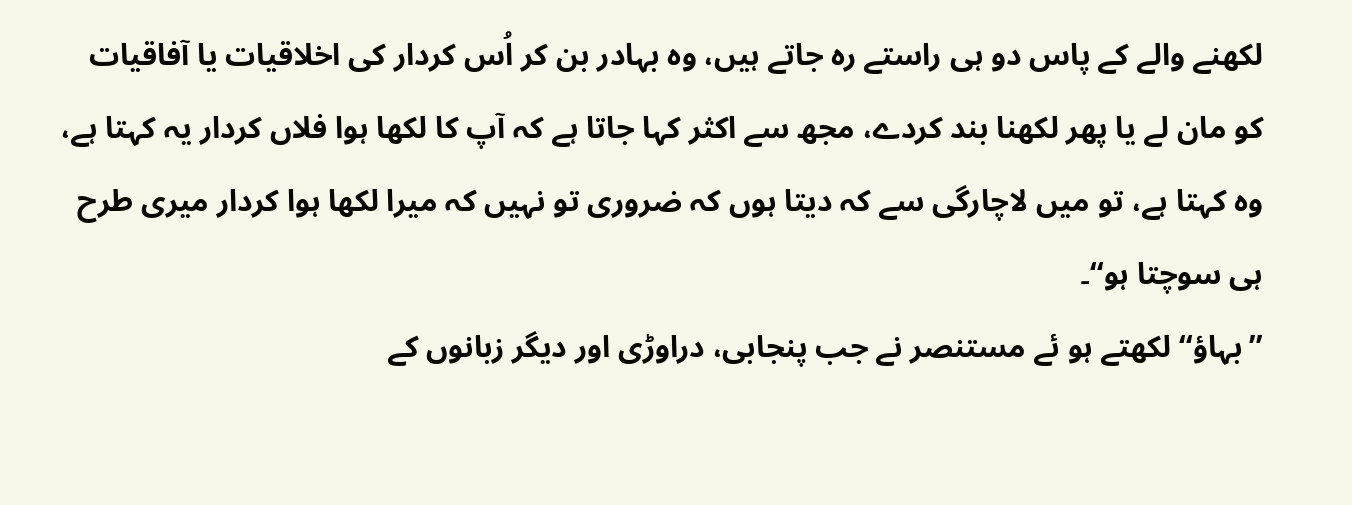لکھنے والے کے پاس دو ہی راستے رہ جاتے ہیں، وہ بہادر بن کر اُس کردار کی اخلاقیات یا آفاقیات کو مان لے یا پھر لکھنا بند کردے، مجھ سے اکثر کہا جاتا ہے کہ آپ کا لکھا ہوا فلاں کردار یہ کہتا ہے، وہ کہتا ہے، تو میں لاچارگی سے کہ دیتا ہوں کہ ضروری تو نہیں کہ میرا لکھا ہوا کردار میری طرح ہی سوچتا ہو‘‘۔
’’بہاؤ‘‘ لکھتے ہو ئے مستنصر نے جب پنجابی، دراوڑی اور دیگر زبانوں کے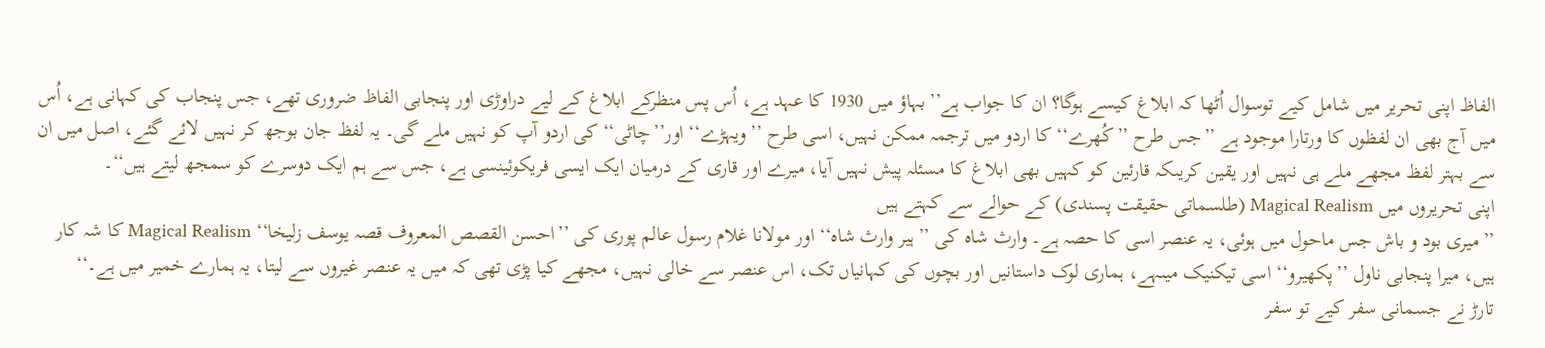الفاظ اپنی تحریر میں شامل کیے توسوال اُٹھا کہ ابلاغ کیسے ہوگا؟ ان کا جواب ہے’’بہاؤ میں 1930 کا عہد ہے، اُس پس منظرکے ابلاغ کے لیے دراوڑی اور پنجابی الفاظ ضروری تھے، جس پنجاب کی کہانی ہے، اُس میں آج بھی ان لفظوں کا ورتارا موجود ہے ’’جس طرح ’’کُھرے‘‘ کا اردو میں ترجمہ ممکن نہیں، اسی طرح ’’ویہڑے‘‘ اور’’چاٹی‘‘ کی اردو آپ کو نہیں ملے گی۔ یہ لفظ جان بوجھ کر نہیں لائے گئے، اصل میں ان سے بہتر لفظ مجھے ملے ہی نہیں اور یقین کریںکہ قارئین کو کہیں بھی ابلاغ کا مسئلہ پیش نہیں آیا، میرے اور قاری کے درمیان ایک ایسی فریکوئینسی ہے، جس سے ہم ایک دوسرے کو سمجھ لیتے ہیں‘‘۔
اپنی تحریروں میں Magical Realism (طلسماتی حقیقت پسندی) کے حوالے سے کہتے ہیں
’’میری بود و باش جس ماحول میں ہوئی، یہ عنصر اسی کا حصہ ہے۔ وارث شاہ کی ’’ہیر وارث شاہ‘‘ اور مولانا غلام رسول عالم پوری کی ’’احسن القصص المعروف قصہ یوسف زلیخا‘‘ Magical Realism کا شہ کار ہیں، میرا پنجابی ناول ’’پکھیرو‘‘ اسی تیکنیک میںہے، ہماری لوک داستانیں اور بچوں کی کہانیاں تک، اس عنصر سے خالی نہیں، مجھے کیا پڑی تھی کہ میں یہ عنصر غیروں سے لیتا، یہ ہمارے خمیر میں ہے۔‘‘
تارڑ نے جسمانی سفر کیے تو سفر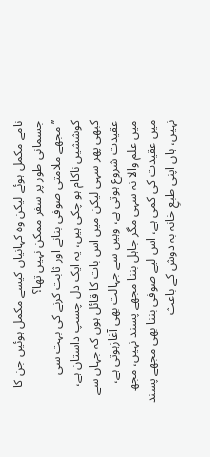نامے مکمل ہوئے لیکن وہ کہانیاں کیسے مکمل ہوئیں جن کا جسمانی طور پر سفر ممکن نہیں تھا؟
’’مجھے ملامتی صوفی بنانے اور ثابت کرنے کی بہت سی کوششیں ناکام ہو چکی ہیں، یہ ایک دل چسپ داستان ہے، کبھی پھر سہی لیکن میں اس بات کا قائل ہوں کہ جہاں سے عقیدت شروع ہوتی ہے، وہیں سے جہالت بھی آغازہوتی ہے، میں علم والا نہ سہی مگر جاہل بننا مجھے پسند نہیں، مجھ میں عقیدت کی کمی ہے، اس لیے صوفی بننا بھی مجھے پسند نہیں، ہاں اپنی طبعِ خانہ بہ دوش کے باعث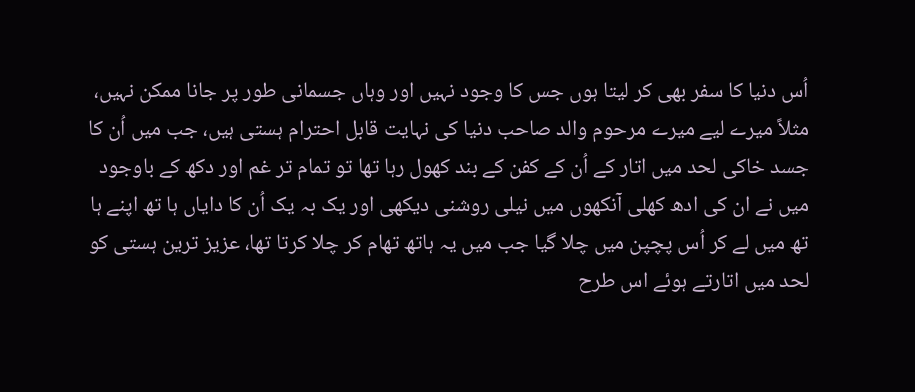اُس دنیا کا سفر بھی کر لیتا ہوں جس کا وجود نہیں اور وہاں جسمانی طور پر جانا ممکن نہیں، مثلاً میرے لیے میرے مرحوم والد صاحب دنیا کی نہایت قابل احترام ہستی ہیں، جب میں اُن کا جسد خاکی لحد میں اتار کے اُن کے کفن کے بند کھول رہا تھا تو تمام تر غم اور دکھ کے باوجود میں نے ان کی ادھ کھلی آنکھوں میں نیلی روشنی دیکھی اور یک بہ یک اُن کا دایاں ہا تھ اپنے ہا تھ میں لے کر اُس پچپن میں چلا گیا جب میں یہ ہاتھ تھام کر چلا کرتا تھا، عزیز ترین ہستی کو لحد میں اتارتے ہوئے اس طرح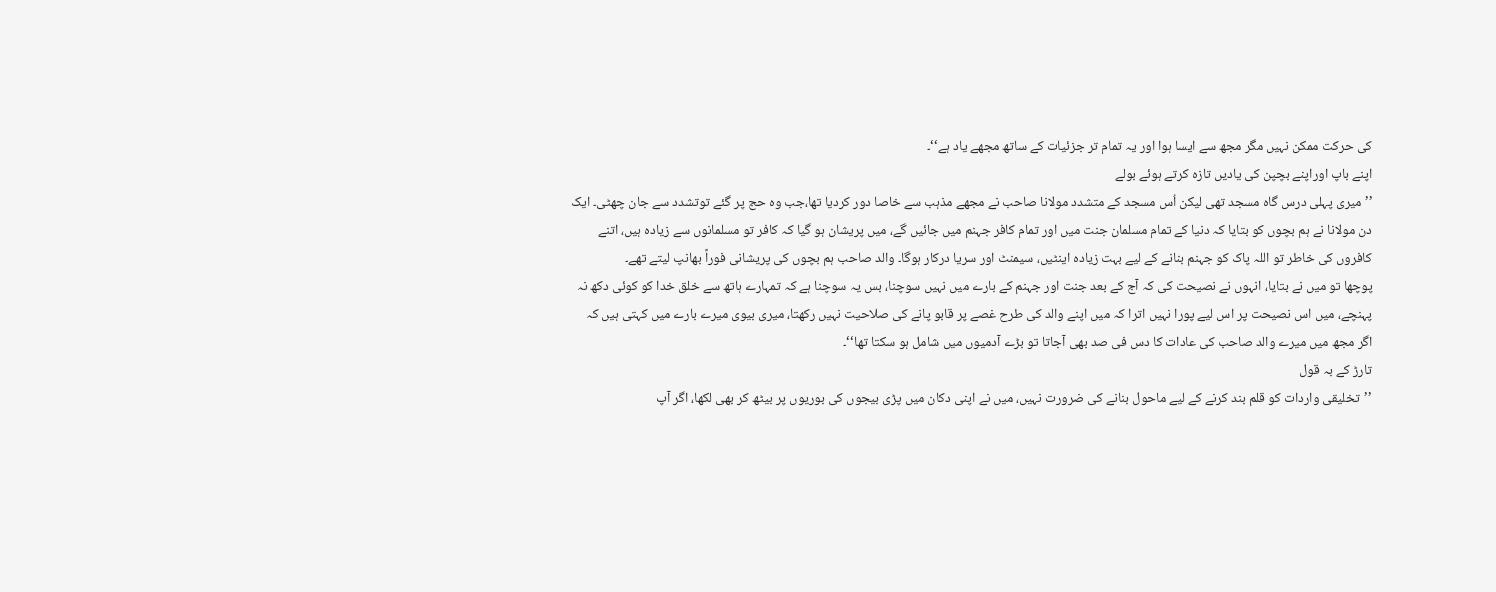کی حرکت ممکن نہیں مگر مجھ سے ایسا ہوا اور یہ تمام تر جزئیات کے ساتھ مجھے یاد ہے‘‘۔
اپنے باپ اوراپنے بچپن کی یادیں تازہ کرتے ہوئے بولے
’’میری پہلی درس گاہ مسجد تھی لیکن اُس مسجد کے متشدد مولانا صاحب نے مجھے مذہب سے خاصا دور کردیا تھا،جب وہ حج پر گئے توتشدد سے جان چھٹی۔ ایک دن مولانا نے ہم بچوں کو بتایا کہ دنیا کے تمام مسلمان جنت میں اور تمام کافر جہنم میں جائیں گے، میں پریشان ہو گیا کہ کافر تو مسلمانوں سے زیادہ ہیں، اتنے کافروں کی خاطر تو اللہ پاک کو جہنم بنانے کے لیے بہت زیادہ اینٹیں، سیمنٹ اور سریا درکار ہوگا۔ والد صاحب ہم بچوں کی پریشانی فوراً بھانپ لیتے تھے۔
پوچھا تو میں نے بتایا، انہوں نے نصیحت کی کہ آج کے بعد جنت اور جہنم کے بارے میں نہیں سوچنا، بس یہ سوچنا ہے کہ تمہارے ہاتھ سے خلق خدا کو کوئی دکھ نہ پہنچے، میں اس نصیحت پر اس لیے پورا نہیں اترا کہ میں اپنے والد کی طرح غصے پر قابو پانے کی صلاحیت نہیں رکھتا، میری بیوی میرے بارے میں کہتی ہیں کہ اگر مجھ میں میرے والد صاحب کی عادات کا دس فی صد بھی آجاتا تو بڑے آدمیوں میں شامل ہو سکتا تھا‘‘۔
تارڑ کے بہ قول
’’تخلیقی واردات کو قلم بند کرنے کے لیے ماحول بنانے کی ضرورت نہیں، میں نے اپنی دکان میں پڑی بیجوں کی بوریوں پر بیٹھ کر بھی لکھا، اگر آپ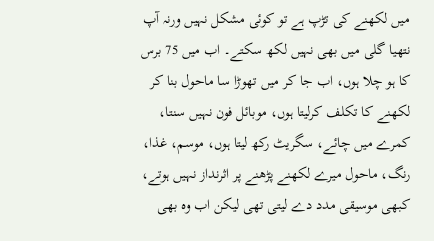میں لکھنے کی تڑپ ہے تو کوئی مشکل نہیں ورنہ آپ نتھیا گلی میں بھی نہیں لکھ سکتے۔ اب میں 75 برس کا ہو چلا ہوں، اب جا کر میں تھوڑا سا ماحول بنا کر لکھنے کا تکلف کرلیتا ہوں، موبائل فون نہیں سنتا، کمرے میں چائے، سگریٹ رکھ لیتا ہوں، موسم، غذا، رنگ، ماحول میرے لکھنے پڑھنے پر اثرنداز نہیں ہوتے، کبھی موسیقی مدد دے لیتی تھی لیکن اب وہ بھی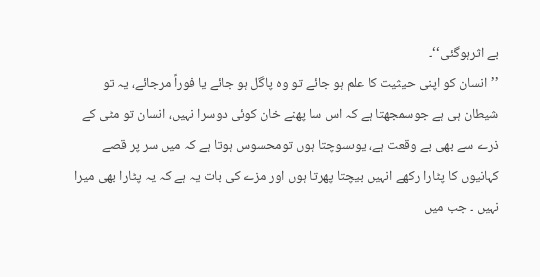بے اثرہوگئی‘‘۔
’’انسان کو اپنی حیثیت کا علم ہو جائے تو وہ پاگل ہو جائے یا فوراً مرجائے، یہ تو شیطان ہی ہے جوسمجھتا ہے کہ اس سا پھنے خان کوئی دوسرا نہیں، انسان تو مٹی کے ذرے سے بھی بے وقعت ہے، یوںسوچتا ہوں تومحسوس ہوتا ہے کہ میں سر پر قصے کہانیوں کا پٹارا رکھے انہیں بیچتا پھرتا ہوں اور مزے کی بات یہ ہے کہ یہ پٹارا بھی میرا نہیں ۔ جب میں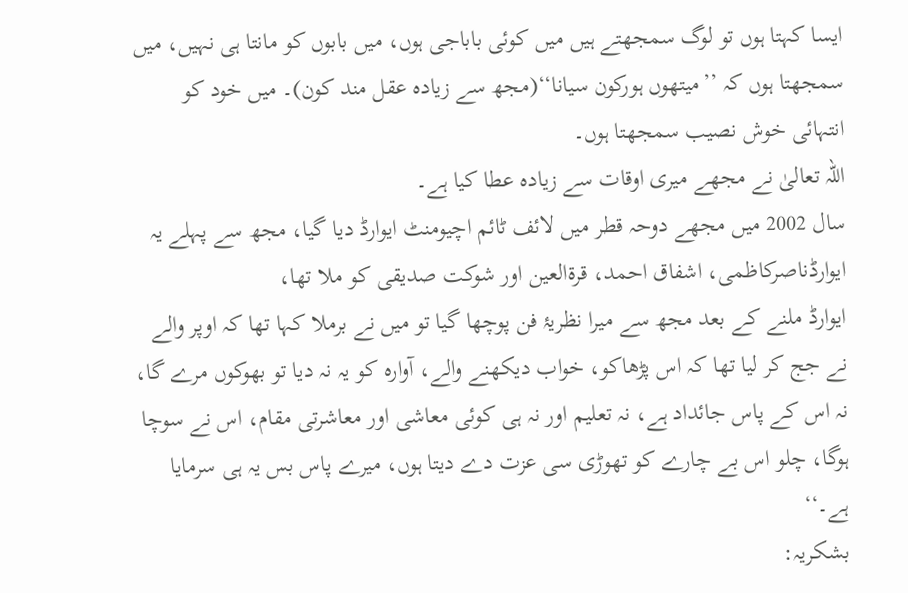ایسا کہتا ہوں تو لوگ سمجھتے ہیں میں کوئی باباجی ہوں، میں بابوں کو مانتا ہی نہیں، میں سمجھتا ہوں کہ ’’میتھوں ہورکون سیانا‘‘(مجھ سے زیادہ عقل مند کون)۔ میں خود کو انتہائی خوش نصیب سمجھتا ہوں۔
اللہ تعالیٰ نے مجھے میری اوقات سے زیادہ عطا کیا ہے۔
سال 2002 میں مجھے دوحہ قطر میں لائف ٹائم اچیومنٹ ایوارڈ دیا گیا، مجھ سے پہلے یہ ایوارڈناصرکاظمی، اشفاق احمد، قرۃالعین اور شوکت صدیقی کو ملا تھا،
ایوارڈ ملنے کے بعد مجھ سے میرا نظریۂ فن پوچھا گیا تو میں نے برملا کہا تھا کہ اوپر والے نے جج کر لیا تھا کہ اس پڑھاکو، خواب دیکھنے والے، آوارہ کو یہ نہ دیا تو بھوکوں مرے گا، نہ اس کے پاس جائداد ہے، نہ تعلیم اور نہ ہی کوئی معاشی اور معاشرتی مقام، اس نے سوچا ہوگا، چلو اس بے چارے کو تھوڑی سی عزت دے دیتا ہوں، میرے پاس بس یہ ہی سرمایا ہے۔‘‘
بشکریہ: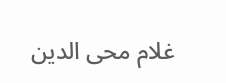غلام محی الدین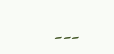۔۔۔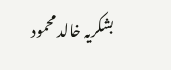بشکریہ خالد محمود